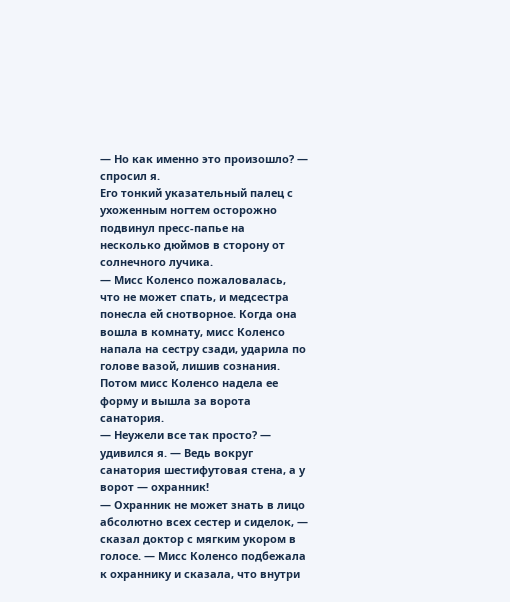— Но как именно это произошло? — спросил я.
Его тонкий указательный палец с ухоженным ногтем осторожно подвинул пресс-папье на несколько дюймов в сторону от солнечного лучика.
— Мисс Коленсо пожаловалась, что не может спать, и медсестра понесла ей снотворное. Когда она вошла в комнату, мисс Коленсо напала на сестру сзади, ударила по голове вазой, лишив сознания. Потом мисс Коленсо надела ее форму и вышла за ворота санатория.
— Неужели все так просто? — удивился я. — Ведь вокруг санатория шестифутовая стена, а у ворот — охранник!
— Охранник не может знать в лицо абсолютно всех сестер и сиделок, — сказал доктор с мягким укором в голосе. — Мисс Коленсо подбежала к охраннику и сказала, что внутри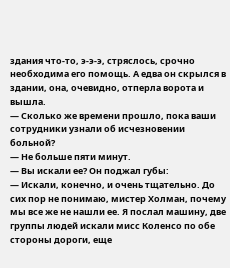здания что-то, э-э-э, стряслось, срочно необходима его помощь. А едва он скрылся в здании, она, очевидно, отперла ворота и вышла.
— Сколько же времени прошло, пока ваши сотрудники узнали об исчезновении больной?
— Не больше пяти минут.
— Вы искали ее? Он поджал губы:
— Искали, конечно, и очень тщательно. До сих пор не понимаю, мистер Холман, почему мы все же не нашли ее. Я послал машину, две группы людей искали мисс Коленсо по обе стороны дороги, еще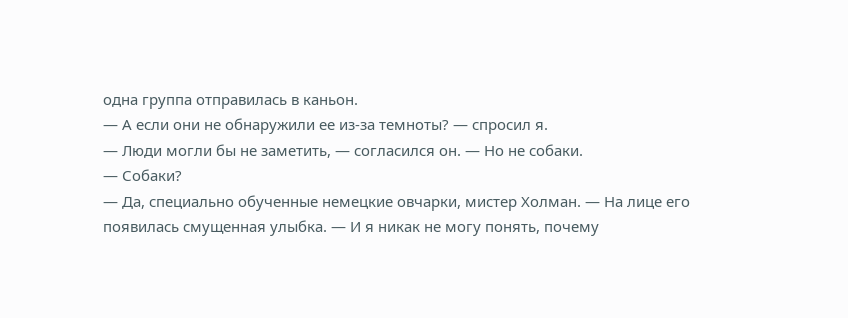одна группа отправилась в каньон.
— А если они не обнаружили ее из-за темноты? — спросил я.
— Люди могли бы не заметить, — согласился он. — Но не собаки.
— Собаки?
— Да, специально обученные немецкие овчарки, мистер Холман. — На лице его появилась смущенная улыбка. — И я никак не могу понять, почему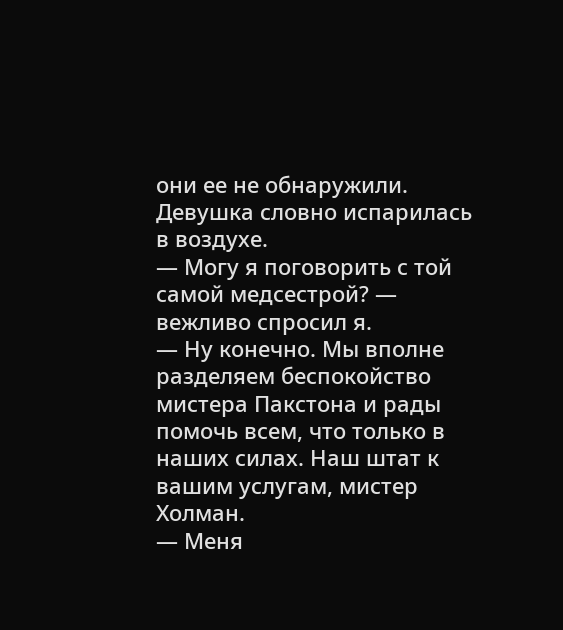они ее не обнаружили. Девушка словно испарилась в воздухе.
— Могу я поговорить с той самой медсестрой? — вежливо спросил я.
— Ну конечно. Мы вполне разделяем беспокойство мистера Пакстона и рады помочь всем, что только в наших силах. Наш штат к вашим услугам, мистер Холман.
— Меня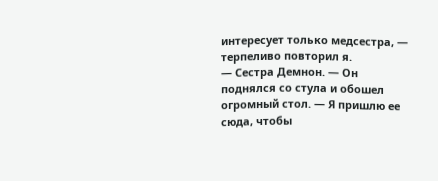интересует только медсестра, — терпеливо повторил я.
— Сестра Демнон. — Он поднялся со стула и обошел огромный стол. — Я пришлю ее сюда, чтобы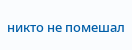никто не помешал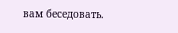вам беседовать.